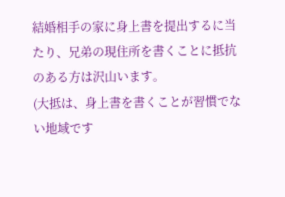結婚相手の家に身上書を提出するに当たり、兄弟の現住所を書くことに抵抗のある方は沢山います。
(大抵は、身上書を書くことが習慣でない地域です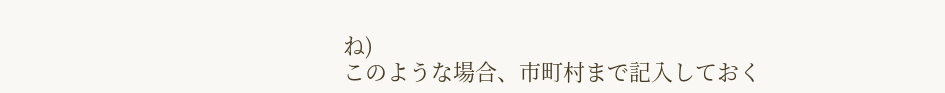ね)
このような場合、市町村まで記入しておく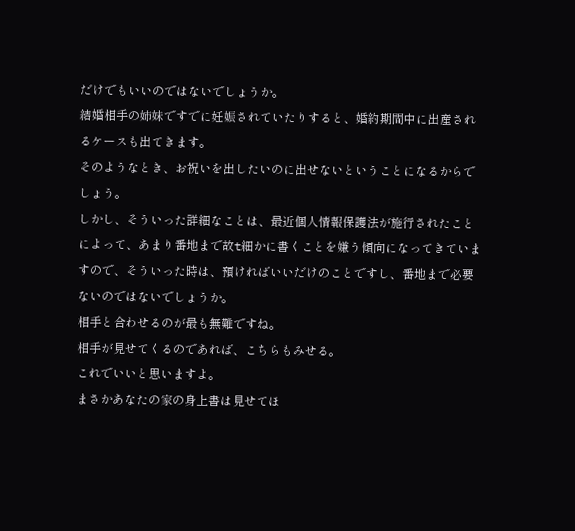だけでもいいのではないでしょうか。
結婚相手の姉妹ですでに妊娠されていたりすると、婚約期間中に出産されるケースも出てきます。
そのようなとき、お祝いを出したいのに出せないということになるからでしょう。
しかし、そういった詳細なことは、最近個人情報保護法が施行されたことによって、あまり番地まで故t細かに書くことを嫌う傾向になってきていますので、そういった時は、預ければいいだけのことですし、番地まで必要ないのではないでしょうか。
相手と合わせるのが最も無難ですね。
相手が見せてくるのであれば、こちらもみせる。
これでいいと思いますよ。
まさかあなたの家の身上書は見せてほ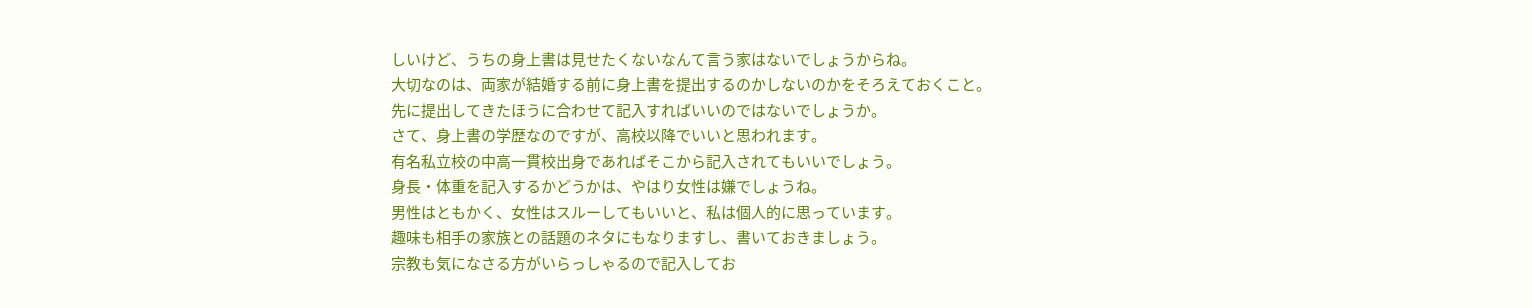しいけど、うちの身上書は見せたくないなんて言う家はないでしょうからね。
大切なのは、両家が結婚する前に身上書を提出するのかしないのかをそろえておくこと。
先に提出してきたほうに合わせて記入すればいいのではないでしょうか。
さて、身上書の学歴なのですが、高校以降でいいと思われます。
有名私立校の中高一貫校出身であればそこから記入されてもいいでしょう。
身長・体重を記入するかどうかは、やはり女性は嫌でしょうね。
男性はともかく、女性はスルーしてもいいと、私は個人的に思っています。
趣味も相手の家族との話題のネタにもなりますし、書いておきましょう。
宗教も気になさる方がいらっしゃるので記入してお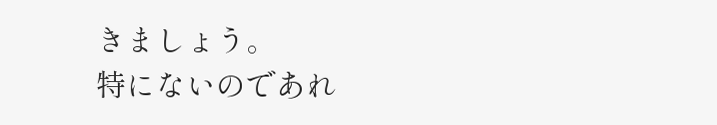きましょう。
特にないのであれ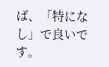ば、「特になし」で良いです。